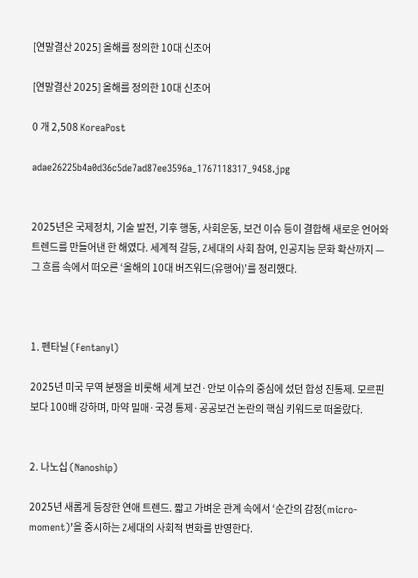[연말결산 2025] 올해를 정의한 10대 신조어

[연말결산 2025] 올해를 정의한 10대 신조어

0 개 2,508 KoreaPost

adae26225b4a0d36c5de7ad87ee3596a_1767118317_9458.jpg


2025년은 국제정치, 기술 발전, 기후 행동, 사회운동, 보건 이슈 등이 결합해 새로운 언어와 트렌드를 만들어낸 한 해였다. 세계적 갈등, Z세대의 사회 참여, 인공지능 문화 확산까지 — 그 흐름 속에서 떠오른 ‘올해의 10대 버즈워드(유행어)’를 정리했다.



1. 펜타닐 (Fentanyl)

2025년 미국 무역 분쟁을 비롯해 세계 보건·안보 이슈의 중심에 섰던 합성 진통제. 모르핀보다 100배 강하며, 마약 밀매·국경 통제·공공보건 논란의 핵심 키워드로 떠올랐다.


2. 나노십 (Nanoship)

2025년 새롭게 등장한 연애 트렌드. 짧고 가벼운 관계 속에서 ‘순간의 감정(micro-moment)’을 중시하는 Z세대의 사회적 변화를 반영한다.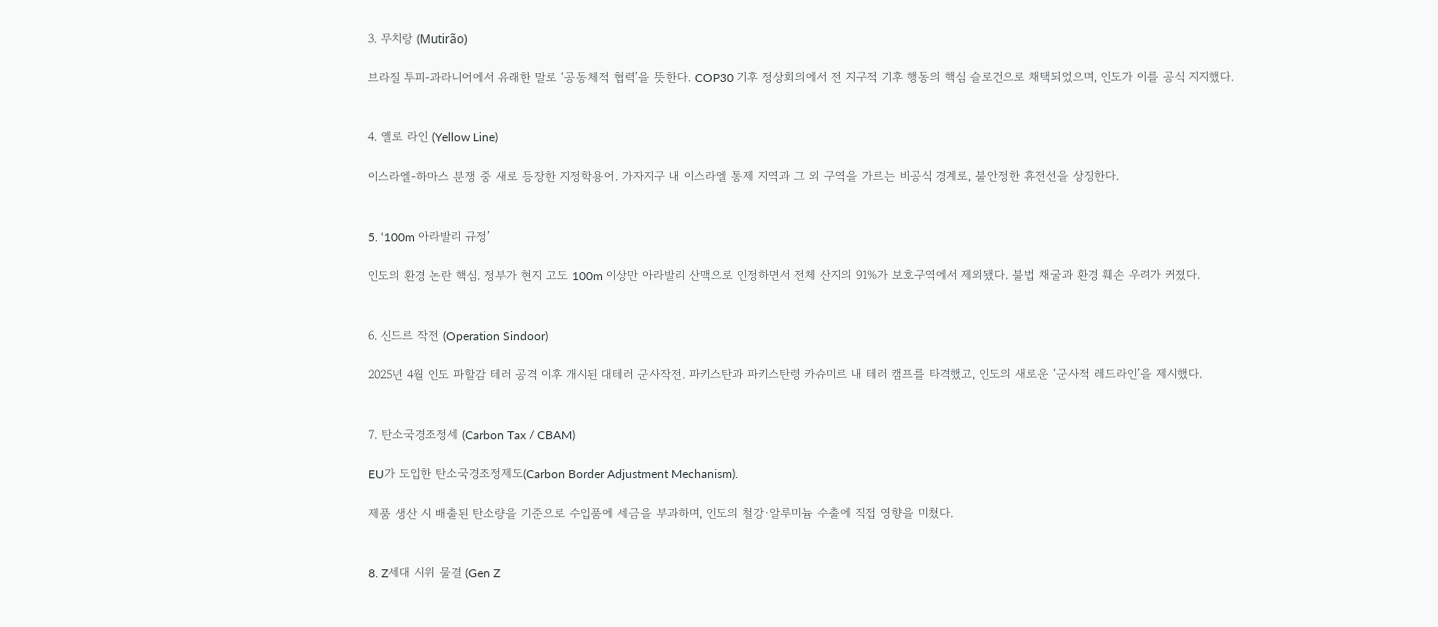3. 무치랑 (Mutirão)

브라질 투피-과라니어에서 유래한 말로 ‘공동체적 협력’을 뜻한다. COP30 기후 정상회의에서 전 지구적 기후 행동의 핵심 슬로건으로 채택되었으며, 인도가 이를 공식 지지했다.


4. 옐로 라인 (Yellow Line)

이스라엘-하마스 분쟁 중 새로 등장한 지정학용어. 가자지구 내 이스라엘 통제 지역과 그 외 구역을 가르는 비공식 경계로, 불안정한 휴전선을 상징한다.


5. ‘100m 아라발리 규정’

인도의 환경 논란 핵심. 정부가 현지 고도 100m 이상만 아라발리 산맥으로 인정하면서 전체 산지의 91%가 보호구역에서 제외됐다. 불법 채굴과 환경 훼손 우려가 커졌다.


6. 신드르 작전 (Operation Sindoor)

2025년 4월 인도 파할감 테러 공격 이후 개시된 대테러 군사작전. 파키스탄과 파키스탄령 카슈미르 내 테러 캠프를 타격했고, 인도의 새로운 ‘군사적 레드라인’을 제시했다.


7. 탄소국경조정세 (Carbon Tax / CBAM)

EU가 도입한 탄소국경조정제도(Carbon Border Adjustment Mechanism).

제품 생산 시 배출된 탄소량을 기준으로 수입품에 세금을 부과하며, 인도의 철강·알루미늄 수출에 직접 영향을 미쳤다.


8. Z세대 시위 물결 (Gen Z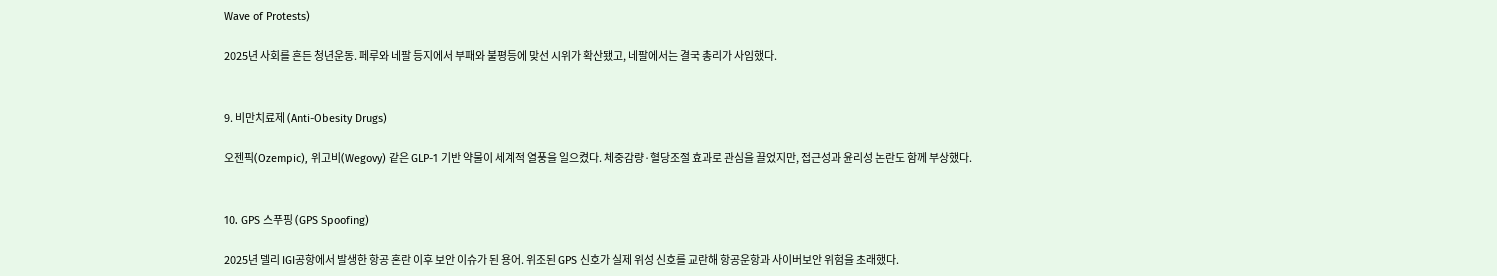Wave of Protests)

2025년 사회를 흔든 청년운동. 페루와 네팔 등지에서 부패와 불평등에 맞선 시위가 확산됐고, 네팔에서는 결국 총리가 사임했다.


9. 비만치료제 (Anti-Obesity Drugs)

오젠픽(Ozempic), 위고비(Wegovy) 같은 GLP-1 기반 약물이 세계적 열풍을 일으켰다. 체중감량·혈당조절 효과로 관심을 끌었지만, 접근성과 윤리성 논란도 함께 부상했다.


10. GPS 스푸핑 (GPS Spoofing)

2025년 델리 IGI공항에서 발생한 항공 혼란 이후 보안 이슈가 된 용어. 위조된 GPS 신호가 실제 위성 신호를 교란해 항공운항과 사이버보안 위험을 초래했다.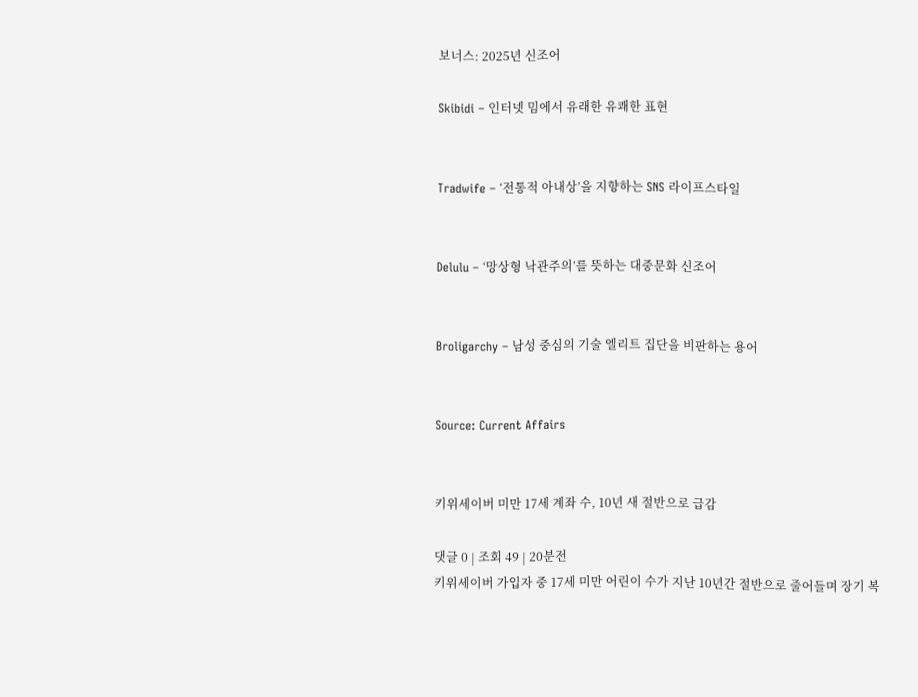보너스: 2025년 신조어

Skibidi – 인터넷 밈에서 유래한 유쾌한 표현


Tradwife – ‘전통적 아내상’을 지향하는 SNS 라이프스타일


Delulu – ‘망상형 낙관주의’를 뜻하는 대중문화 신조어


Broligarchy – 남성 중심의 기술 엘리트 집단을 비판하는 용어


Source: Current Affairs


키위세이버 미만 17세 계좌 수, 10년 새 절반으로 급감

댓글 0 | 조회 49 | 20분전
키위세이버 가입자 중 17세 미만 어린이 수가 지난 10년간 절반으로 줄어들며 장기 복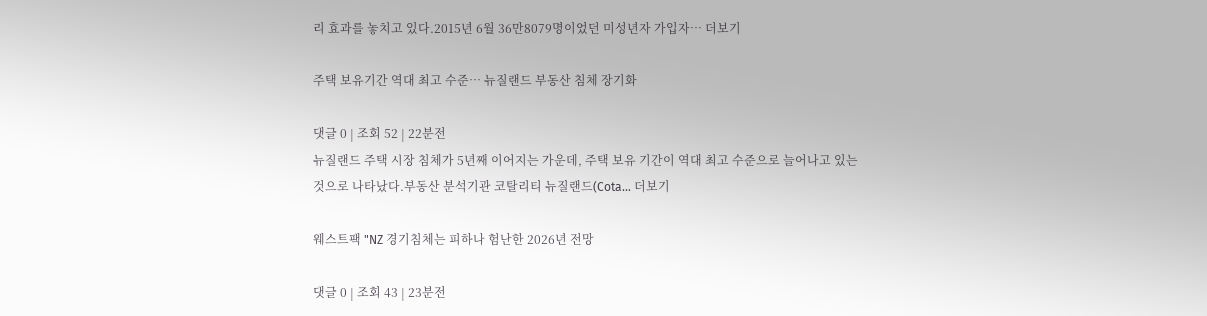리 효과를 놓치고 있다.2015년 6월 36만8079명이었던 미성년자 가입자… 더보기

주택 보유기간 역대 최고 수준… 뉴질랜드 부동산 침체 장기화

댓글 0 | 조회 52 | 22분전
뉴질랜드 주택 시장 침체가 5년째 이어지는 가운데, 주택 보유 기간이 역대 최고 수준으로 늘어나고 있는 것으로 나타났다.부동산 분석기관 코탈리티 뉴질랜드(Cota… 더보기

웨스트팩 "NZ 경기침체는 피하나 험난한 2026년 전망

댓글 0 | 조회 43 | 23분전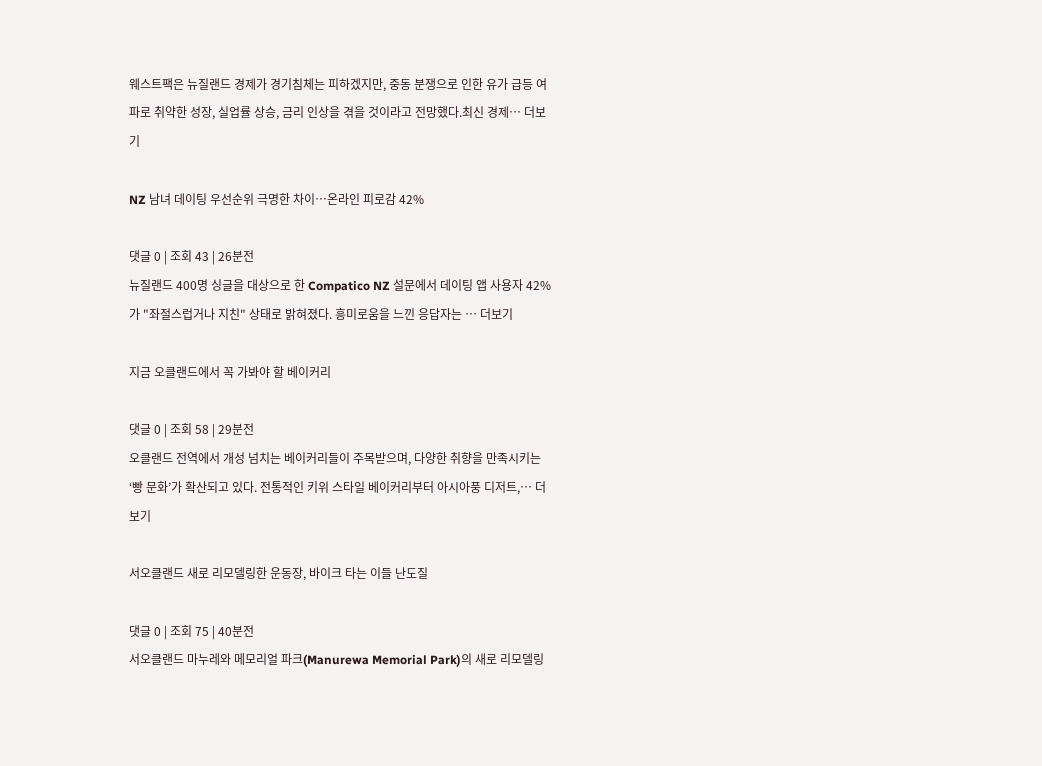웨스트팩은 뉴질랜드 경제가 경기침체는 피하겠지만, 중동 분쟁으로 인한 유가 급등 여파로 취약한 성장, 실업률 상승, 금리 인상을 겪을 것이라고 전망했다.최신 경제… 더보기

NZ 남녀 데이팅 우선순위 극명한 차이…온라인 피로감 42%

댓글 0 | 조회 43 | 26분전
뉴질랜드 400명 싱글을 대상으로 한 Compatico NZ 설문에서 데이팅 앱 사용자 42%가 "좌절스럽거나 지친" 상태로 밝혀졌다. 흥미로움을 느낀 응답자는 … 더보기

지금 오클랜드에서 꼭 가봐야 할 베이커리

댓글 0 | 조회 58 | 29분전
오클랜드 전역에서 개성 넘치는 베이커리들이 주목받으며, 다양한 취향을 만족시키는 ‘빵 문화’가 확산되고 있다. 전통적인 키위 스타일 베이커리부터 아시아풍 디저트,… 더보기

서오클랜드 새로 리모델링한 운동장, 바이크 타는 이들 난도질

댓글 0 | 조회 75 | 40분전
서오클랜드 마누레와 메모리얼 파크(Manurewa Memorial Park)의 새로 리모델링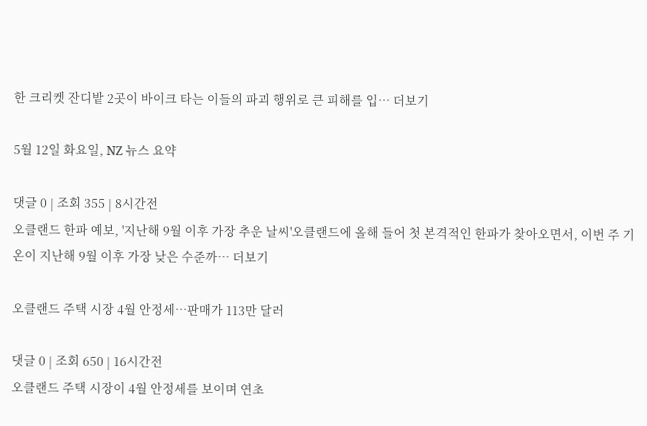한 크리켓 잔디밭 2곳이 바이크 타는 이들의 파괴 행위로 큰 피해를 입… 더보기

5월 12일 화요일, NZ 뉴스 요약

댓글 0 | 조회 355 | 8시간전
오클랜드 한파 예보, '지난해 9월 이후 가장 추운 날씨'오클랜드에 올해 들어 첫 본격적인 한파가 찾아오면서, 이번 주 기온이 지난해 9월 이후 가장 낮은 수준까… 더보기

오클랜드 주택 시장 4월 안정세…판매가 113만 달러

댓글 0 | 조회 650 | 16시간전
오클랜드 주택 시장이 4월 안정세를 보이며 연초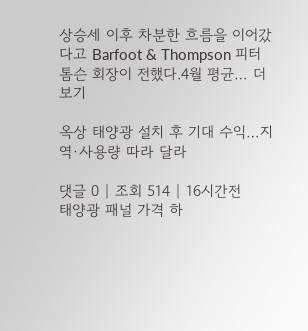상승세 이후 차분한 흐름을 이어갔다고 Barfoot & Thompson 피터 톰슨 회장이 전했다.4월 평균… 더보기

옥상 태양광 설치 후 기대 수익…지역·사용량 따라 달라

댓글 0 | 조회 514 | 16시간전
태양광 패널 가격 하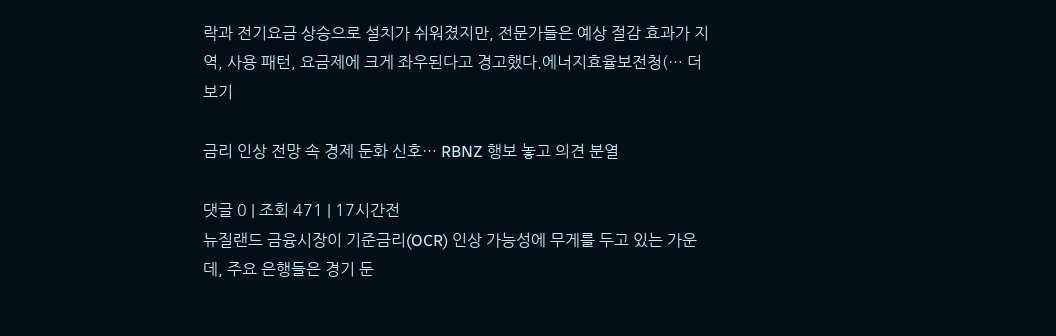락과 전기요금 상승으로 설치가 쉬워졌지만, 전문가들은 예상 절감 효과가 지역, 사용 패턴, 요금제에 크게 좌우된다고 경고했다.에너지효율보전청(… 더보기

금리 인상 전망 속 경제 둔화 신호… RBNZ 행보 놓고 의견 분열

댓글 0 | 조회 471 | 17시간전
뉴질랜드 금융시장이 기준금리(OCR) 인상 가능성에 무게를 두고 있는 가운데, 주요 은행들은 경기 둔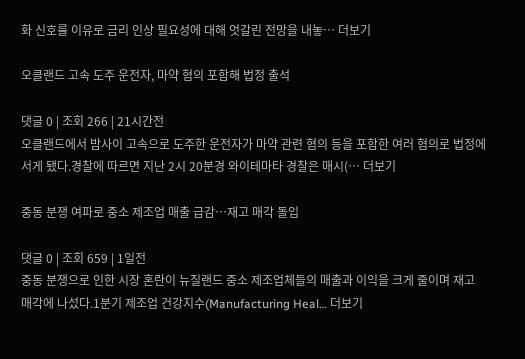화 신호를 이유로 금리 인상 필요성에 대해 엇갈린 전망을 내놓… 더보기

오클랜드 고속 도주 운전자, 마약 혐의 포함해 법정 출석

댓글 0 | 조회 266 | 21시간전
오클랜드에서 밤사이 고속으로 도주한 운전자가 마약 관련 혐의 등을 포함한 여러 혐의로 법정에 서게 됐다.경찰에 따르면 지난 2시 20분경 와이테마타 경찰은 매시(… 더보기

중동 분쟁 여파로 중소 제조업 매출 급감…재고 매각 돌입

댓글 0 | 조회 659 | 1일전
중동 분쟁으로 인한 시장 혼란이 뉴질랜드 중소 제조업체들의 매출과 이익을 크게 줄이며 재고 매각에 나섰다.1분기 제조업 건강지수(Manufacturing Heal… 더보기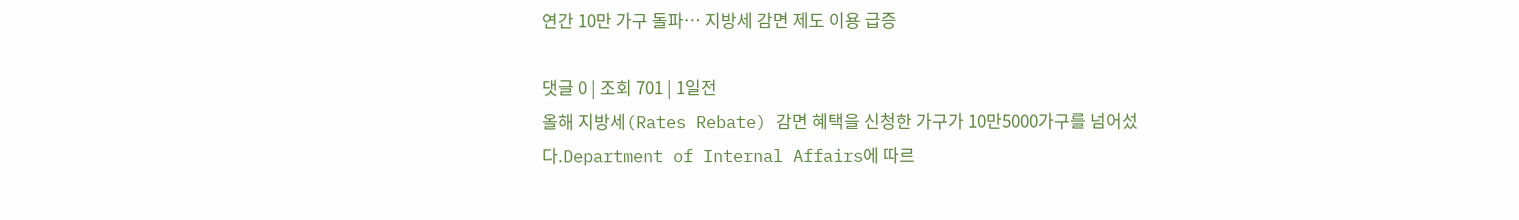연간 10만 가구 돌파… 지방세 감면 제도 이용 급증

댓글 0 | 조회 701 | 1일전
올해 지방세(Rates Rebate) 감면 혜택을 신청한 가구가 10만5000가구를 넘어섰다.Department of Internal Affairs에 따르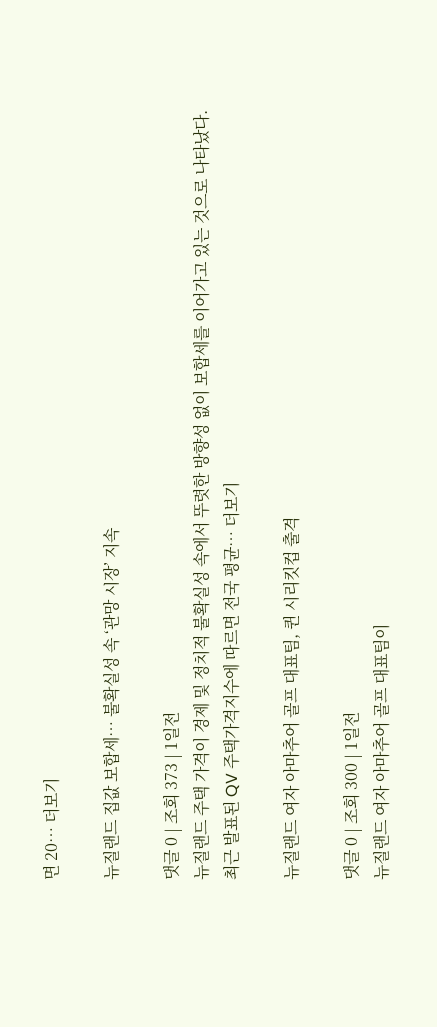면 20… 더보기

뉴질랜드 집값 보합세… 불확실성 속 ‘관망 시장’ 지속

댓글 0 | 조회 373 | 1일전
뉴질랜드 주택 가격이 경제 및 정치적 불확실성 속에서 뚜렷한 방향성 없이 보합세를 이어가고 있는 것으로 나타났다.최근 발표된 QV 주택가격지수에 따르면 전국 평균… 더보기

뉴질랜드 여자 아마추어 골프 대표팀, 퀸 시리킷컵 출격

댓글 0 | 조회 300 | 1일전
뉴질랜드 여자 아마추어 골프 대표팀이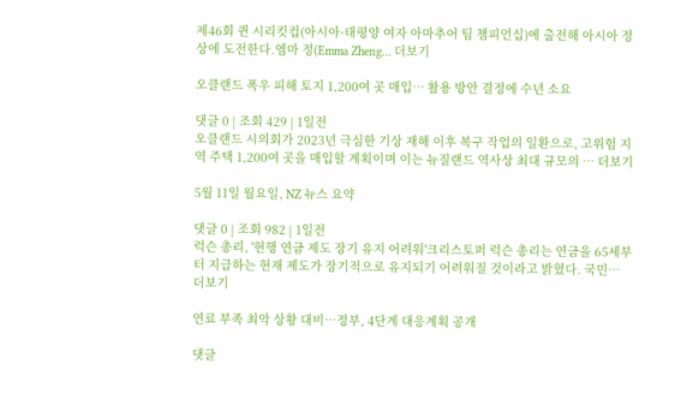제46회 퀸 시리킷컵(아시아·태평양 여자 아마추어 팀 챔피언십)에 출전해 아시아 정상에 도전한다.엠마 정(Emma Zheng… 더보기

오클랜드 폭우 피해 토지 1,200여 곳 매입… 활용 방안 결정에 수년 소요

댓글 0 | 조회 429 | 1일전
오클랜드 시의회가 2023년 극심한 기상 재해 이후 복구 작업의 일환으로, 고위험 지역 주택 1,200여 곳을 매입할 계획이며 이는 뉴질랜드 역사상 최대 규모의 … 더보기

5월 11일 월요일, NZ 뉴스 요약

댓글 0 | 조회 982 | 1일전
럭슨 총리, '현행 연금 제도 장기 유지 어려워'크리스토퍼 럭슨 총리는 연금을 65세부터 지급하는 현재 제도가 장기적으로 유지되기 어려워질 것이라고 밝혔다. 국민… 더보기

연료 부족 최악 상황 대비…정부, 4단계 대응계획 공개

댓글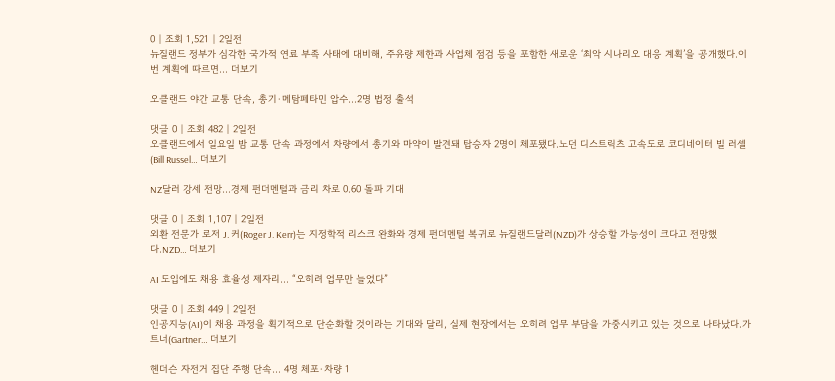0 | 조회 1,521 | 2일전
뉴질랜드 정부가 심각한 국가적 연료 부족 사태에 대비해, 주유량 제한과 사업체 점검 등을 포함한 새로운 ‘최악 시나리오 대응 계획’을 공개했다.이번 계획에 따르면… 더보기

오클랜드 야간 교통 단속, 총기·메탐페타민 압수…2명 법정 출석

댓글 0 | 조회 482 | 2일전
오클랜드에서 일요일 밤 교통 단속 과정에서 차량에서 총기와 마약이 발견돼 탑승자 2명이 체포됐다.노던 디스트릭츠 고속도로 코디네이터 빌 러셀(Bill Russel… 더보기

NZ달러 강세 전망…경제 펀더멘털과 금리 차로 0.60 돌파 기대

댓글 0 | 조회 1,107 | 2일전
외환 전문가 로저 J. 커(Roger J. Kerr)는 지정학적 리스크 완화와 경제 펀더멘털 복귀로 뉴질랜드달러(NZD)가 상승할 가능성이 크다고 전망했다.NZD… 더보기

AI 도입에도 채용 효율성 제자리… “오히려 업무만 늘었다”

댓글 0 | 조회 449 | 2일전
인공지능(AI)이 채용 과정을 획기적으로 단순화할 것이라는 기대와 달리, 실제 현장에서는 오히려 업무 부담을 가중시키고 있는 것으로 나타났다.가트너(Gartner… 더보기

헨더슨 자전거 집단 주행 단속… 4명 체포·차량 1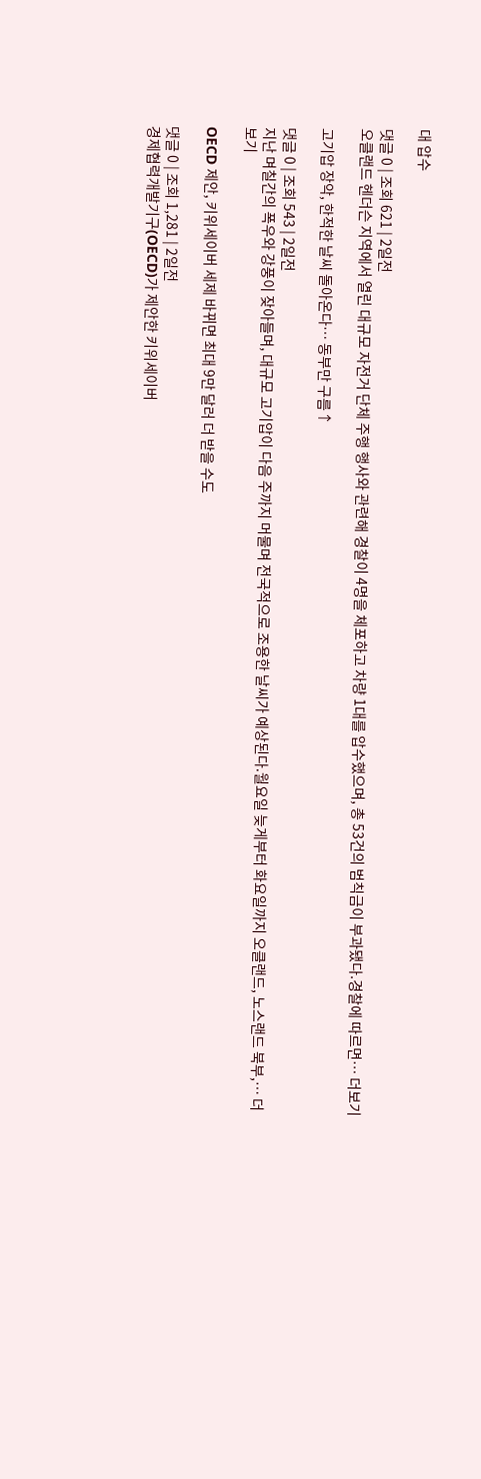대 압수

댓글 0 | 조회 621 | 2일전
오클랜드 헨더슨 지역에서 열린 대규모 자전거 단체 주행 행사와 관련해 경찰이 4명을 체포하고 차량 1대를 압수했으며, 총 53건의 범칙금이 부과됐다.경찰에 따르면… 더보기

고기압 장악, 한적한 날씨 돌아온다… 동부만 구름↑

댓글 0 | 조회 543 | 2일전
지난 며칠간의 폭우와 강풍이 잦아들며, 대규모 고기압이 다음 주까지 머물며 전국적으로 조용한 날씨가 예상된다.월요일 늦게부터 화요일까지 오클랜드, 노스랜드 북부,… 더보기

OECD 제안, 키위세이버 세제 바뀌면 최대 9만 달러 더 받을 수도

댓글 0 | 조회 1,281 | 2일전
경제협력개발기구(OECD)가 제안한 키위세이버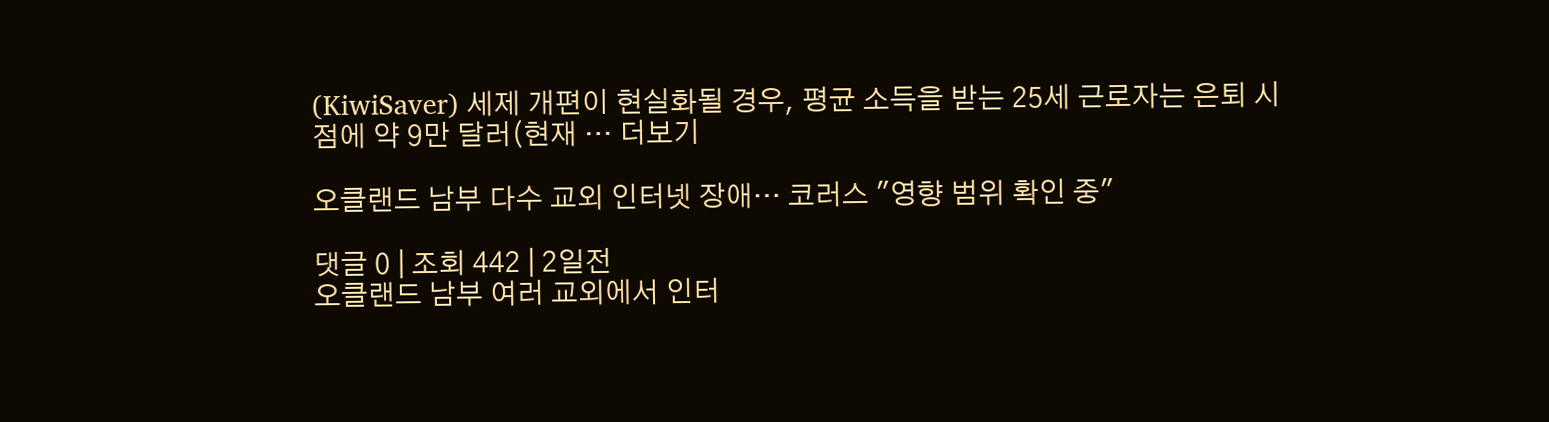(KiwiSaver) 세제 개편이 현실화될 경우, 평균 소득을 받는 25세 근로자는 은퇴 시점에 약 9만 달러(현재 … 더보기

오클랜드 남부 다수 교외 인터넷 장애… 코러스 "영향 범위 확인 중"

댓글 0 | 조회 442 | 2일전
오클랜드 남부 여러 교외에서 인터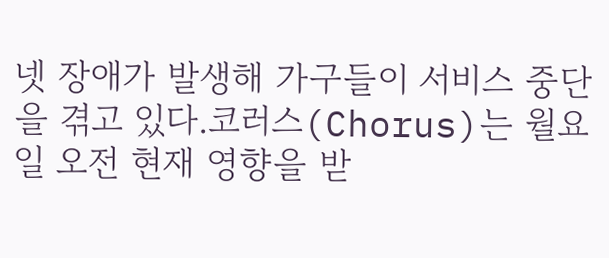넷 장애가 발생해 가구들이 서비스 중단을 겪고 있다.코러스(Chorus)는 월요일 오전 현재 영향을 받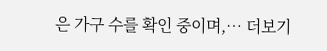은 가구 수를 확인 중이며,… 더보기